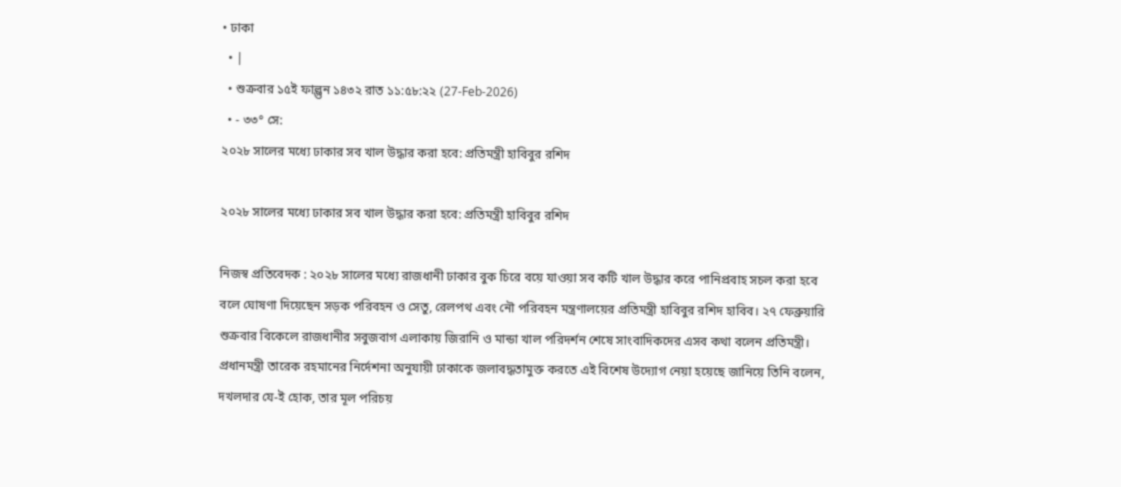• ঢাকা
  • |
  • শুক্রবার ১৫ই ফাল্গুন ১৪৩২ রাত ১১:৫৮:২২ (27-Feb-2026)
  • - ৩৩° সে:
২০২৮ সালের মধ্যে ঢাকার সব খাল উদ্ধার করা হবে: প্রতিমন্ত্রী হাবিবুর রশিদ

২০২৮ সালের মধ্যে ঢাকার সব খাল উদ্ধার করা হবে: প্রতিমন্ত্রী হাবিবুর রশিদ

নিজস্ব প্রতিবেদক : ২০২৮ সালের মধ্যে রাজধানী ঢাকার বুক চিরে বয়ে যাওয়া সব কটি খাল উদ্ধার করে পানিপ্রবাহ সচল করা হবে বলে ঘোষণা দিয়েছেন সড়ক পরিবহন ও সেতু, রেলপথ এবং নৌ পরিবহন মন্ত্রণালয়ের প্রতিমন্ত্রী হাবিবুর রশিদ হাবিব। ২৭ ফেব্রুয়ারি শুক্রবার বিকেলে রাজধানীর সবুজবাগ এলাকায় জিরানি ও মান্ডা খাল পরিদর্শন শেষে সাংবাদিকদের এসব কথা বলেন প্রতিমন্ত্রী। প্রধানমন্ত্রী তারেক রহমানের নির্দেশনা অনুযায়ী ঢাকাকে জলাবদ্ধতামুক্ত করতে এই বিশেষ উদ্যোগ নেয়া হয়েছে জানিয়ে তিনি বলেন, দখলদার যে-ই হোক, তার মূল পরিচয়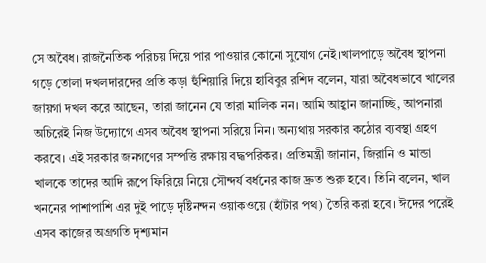সে অবৈধ। রাজনৈতিক পরিচয় দিয়ে পার পাওয়ার কোনো সুযোগ নেই।খালপাড়ে অবৈধ স্থাপনা গড়ে তোলা দখলদারদের প্রতি কড়া হুঁশিয়ারি দিয়ে হাবিবুর রশিদ বলেন, যারা অবৈধভাবে খালের জায়গা দখল করে আছেন, তারা জানেন যে তারা মালিক নন। আমি আহ্বান জানাচ্ছি, আপনারা অচিরেই নিজ উদ্যোগে এসব অবৈধ স্থাপনা সরিয়ে নিন। অন্যথায় সরকার কঠোর ব্যবস্থা গ্রহণ করবে। এই সরকার জনগণের সম্পত্তি রক্ষায় বদ্ধপরিকর। প্রতিমন্ত্রী জানান, জিরানি ও মান্ডা খালকে তাদের আদি রূপে ফিরিয়ে নিয়ে সৌন্দর্য বর্ধনের কাজ দ্রুত শুরু হবে। তিনি বলেন, খাল খননের পাশাপাশি এর দুই পাড়ে দৃষ্টিনন্দন ওয়াকওয়ে (হাঁটার পথ) তৈরি করা হবে। ঈদের পরেই এসব কাজের অগ্রগতি দৃশ্যমান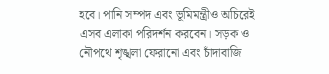হবে। পানি সম্পদ এবং ভূমিমন্ত্রীও অচিরেই এসব এলাকা পরিদর্শন করবেন। সড়ক ও নৌপথে শৃঙ্খলা ফেরানো এবং চাঁদাবাজি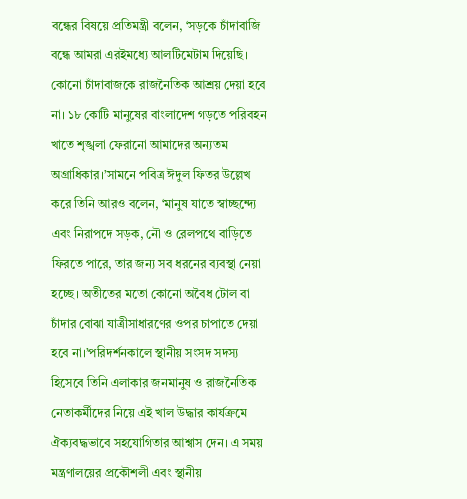বন্ধের বিষয়ে প্রতিমন্ত্রী বলেন, ‘সড়কে চাঁদাবাজি বন্ধে আমরা এরইমধ্যে আলটিমেটাম দিয়েছি। কোনো চাঁদাবাজকে রাজনৈতিক আশ্রয় দেয়া হবে না। ১৮ কোটি মানুষের বাংলাদেশ গড়তে পরিবহন খাতে শৃঙ্খলা ফেরানো আমাদের অন্যতম অগ্রাধিকার।’সামনে পবিত্র ঈদুল ফিতর উল্লেখ করে তিনি আরও বলেন, ‘মানুষ যাতে স্বাচ্ছন্দ্যে এবং নিরাপদে সড়ক, নৌ ও রেলপথে বাড়িতে ফিরতে পারে, তার জন্য সব ধরনের ব্যবস্থা নেয়া হচ্ছে। অতীতের মতো কোনো অবৈধ টোল বা চাঁদার বোঝা যাত্রীসাধারণের ওপর চাপাতে দেয়া হবে না।’পরিদর্শনকালে স্থানীয় সংসদ সদস্য হিসেবে তিনি এলাকার জনমানুষ ও রাজনৈতিক নেতাকর্মীদের নিয়ে এই খাল উদ্ধার কার্যক্রমে ঐক্যবদ্ধভাবে সহযোগিতার আশ্বাস দেন। এ সময় মন্ত্রণালয়ের প্রকৌশলী এবং স্থানীয়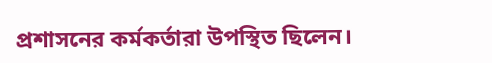প্রশাসনের কর্মকর্তারা উপস্থিত ছিলেন।